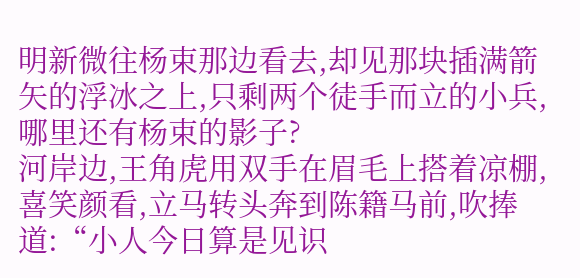明新微往杨束那边看去,却见那块插满箭矢的浮冰之上,只剩两个徒手而立的小兵,哪里还有杨束的影子?
河岸边,王角虎用双手在眉毛上搭着凉棚,喜笑颜看,立马转头奔到陈籍马前,吹捧道:“小人今日算是见识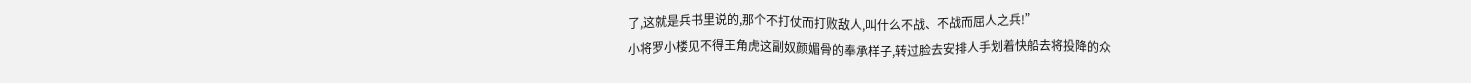了,这就是兵书里说的,那个不打仗而打败敌人,叫什么不战、不战而屈人之兵!”
小将罗小楼见不得王角虎这副奴颜媚骨的奉承样子,转过脸去安排人手划着快船去将投降的众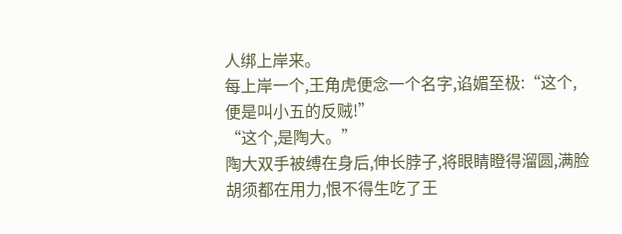人绑上岸来。
每上岸一个,王角虎便念一个名字,谄媚至极:“这个,便是叫小五的反贼!”
“这个,是陶大。”
陶大双手被缚在身后,伸长脖子,将眼睛瞪得溜圆,满脸胡须都在用力,恨不得生吃了王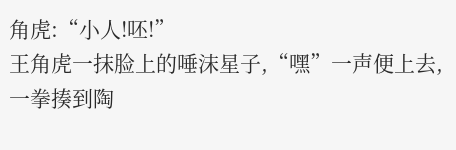角虎:“小人!呸!”
王角虎一抹脸上的唾沫星子,“嘿”一声便上去,一拳揍到陶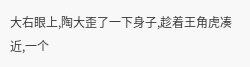大右眼上,陶大歪了一下身子,趁着王角虎凑近,一个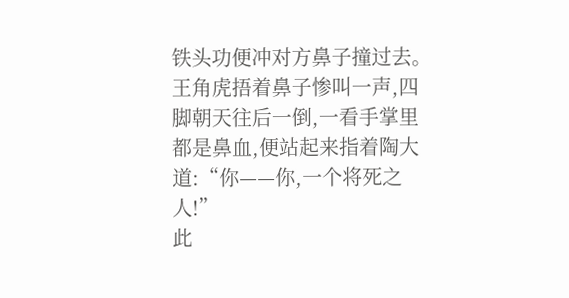铁头功便冲对方鼻子撞过去。
王角虎捂着鼻子惨叫一声,四脚朝天往后一倒,一看手掌里都是鼻血,便站起来指着陶大道:“你——你,一个将死之人!”
此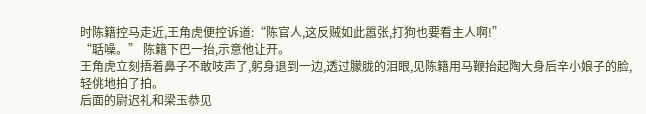时陈籍控马走近,王角虎便控诉道:“陈官人,这反贼如此嚣张,打狗也要看主人啊!”
“聒噪。” 陈籍下巴一抬,示意他让开。
王角虎立刻捂着鼻子不敢吱声了,躬身退到一边,透过朦胧的泪眼,见陈籍用马鞭抬起陶大身后辛小娘子的脸,轻佻地拍了拍。
后面的尉迟礼和梁玉恭见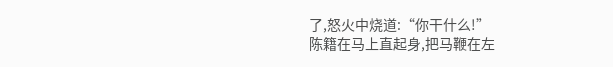了,怒火中烧道:“你干什么!”
陈籍在马上直起身,把马鞭在左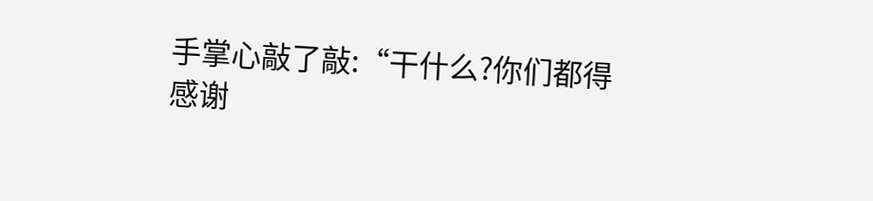手掌心敲了敲:“干什么?你们都得感谢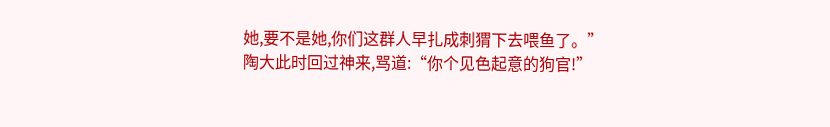她,要不是她,你们这群人早扎成刺猬下去喂鱼了。”
陶大此时回过神来,骂道:“你个见色起意的狗官!”